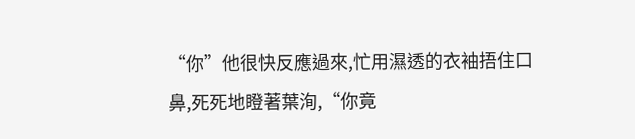“你”他很快反應過來,忙用濕透的衣袖捂住口鼻,死死地瞪著葉洵,“你竟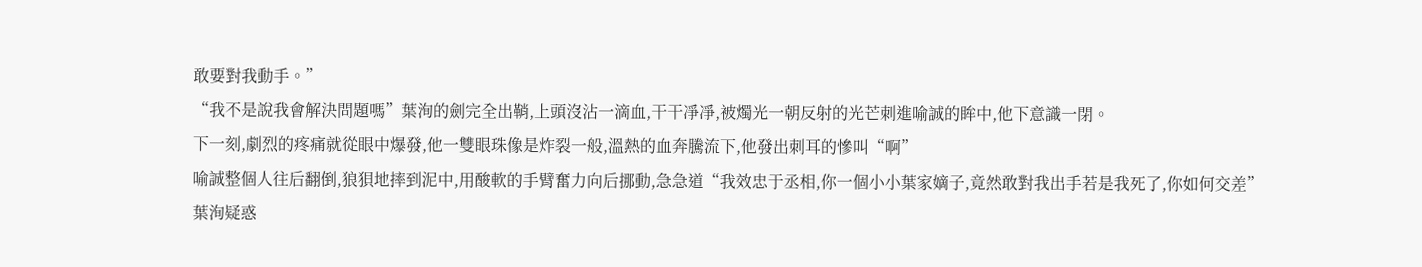敢要對我動手。”
“我不是說我會解決問題嗎”葉洵的劍完全出鞘,上頭沒沾一滴血,干干凈凈,被燭光一朝反射的光芒刺進喻誠的眸中,他下意識一閉。
下一刻,劇烈的疼痛就從眼中爆發,他一雙眼珠像是炸裂一般,溫熱的血奔騰流下,他發出刺耳的慘叫“啊”
喻誠整個人往后翻倒,狼狽地摔到泥中,用酸軟的手臂奮力向后挪動,急急道“我效忠于丞相,你一個小小葉家嫡子,竟然敢對我出手若是我死了,你如何交差”
葉洵疑惑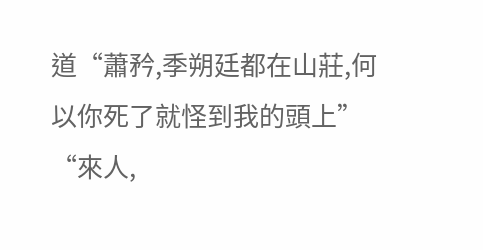道“蕭矜,季朔廷都在山莊,何以你死了就怪到我的頭上”
“來人,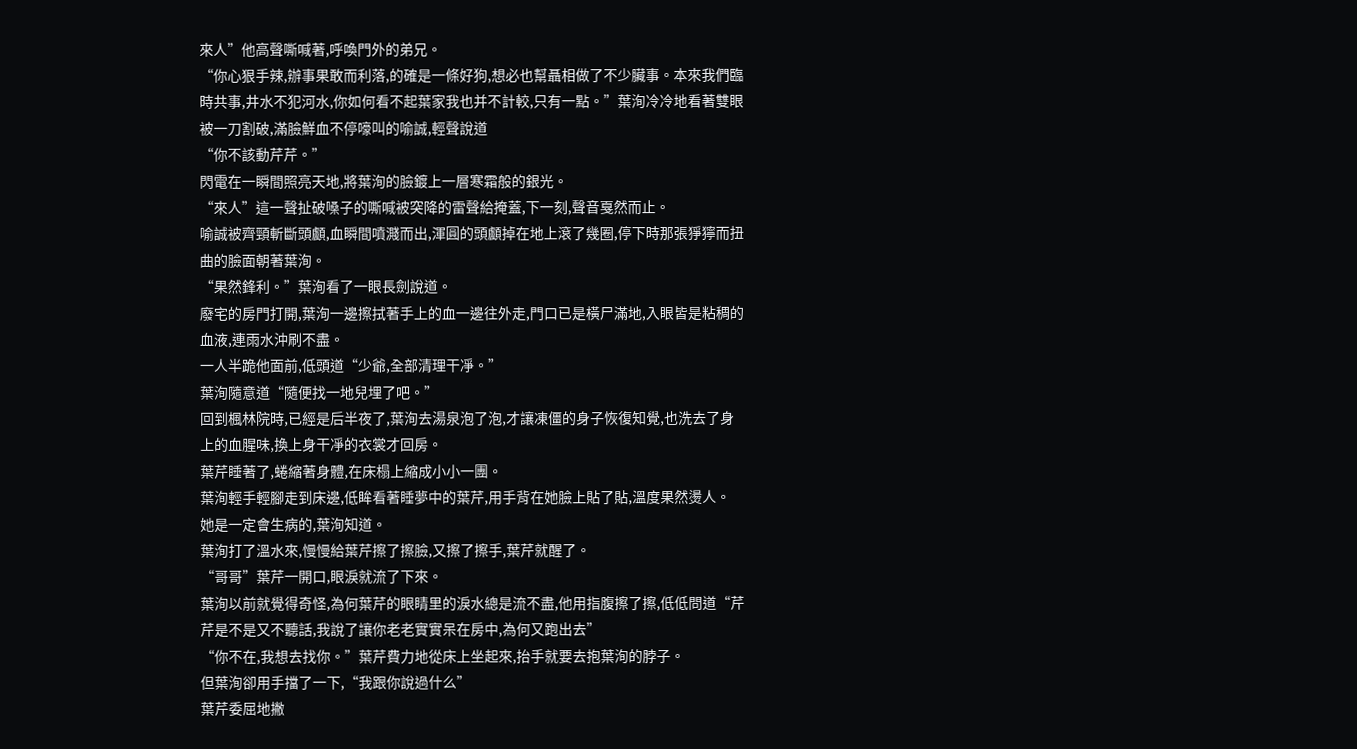來人”他高聲嘶喊著,呼喚門外的弟兄。
“你心狠手辣,辦事果敢而利落,的確是一條好狗,想必也幫聶相做了不少臟事。本來我們臨時共事,井水不犯河水,你如何看不起葉家我也并不計較,只有一點。”葉洵冷冷地看著雙眼被一刀割破,滿臉鮮血不停嚎叫的喻誠,輕聲說道
“你不該動芹芹。”
閃電在一瞬間照亮天地,將葉洵的臉鍍上一層寒霜般的銀光。
“來人”這一聲扯破嗓子的嘶喊被突降的雷聲給掩蓋,下一刻,聲音戛然而止。
喻誠被齊頸斬斷頭顱,血瞬間噴濺而出,渾圓的頭顱掉在地上滾了幾圈,停下時那張猙獰而扭曲的臉面朝著葉洵。
“果然鋒利。”葉洵看了一眼長劍說道。
廢宅的房門打開,葉洵一邊擦拭著手上的血一邊往外走,門口已是橫尸滿地,入眼皆是粘稠的血液,連雨水沖刷不盡。
一人半跪他面前,低頭道“少爺,全部清理干凈。”
葉洵隨意道“隨便找一地兒埋了吧。”
回到楓林院時,已經是后半夜了,葉洵去湯泉泡了泡,才讓凍僵的身子恢復知覺,也洗去了身上的血腥味,換上身干凈的衣裳才回房。
葉芹睡著了,蜷縮著身體,在床榻上縮成小小一團。
葉洵輕手輕腳走到床邊,低眸看著睡夢中的葉芹,用手背在她臉上貼了貼,溫度果然燙人。
她是一定會生病的,葉洵知道。
葉洵打了溫水來,慢慢給葉芹擦了擦臉,又擦了擦手,葉芹就醒了。
“哥哥”葉芹一開口,眼淚就流了下來。
葉洵以前就覺得奇怪,為何葉芹的眼睛里的淚水總是流不盡,他用指腹擦了擦,低低問道“芹芹是不是又不聽話,我說了讓你老老實實呆在房中,為何又跑出去”
“你不在,我想去找你。”葉芹費力地從床上坐起來,抬手就要去抱葉洵的脖子。
但葉洵卻用手擋了一下,“我跟你說過什么”
葉芹委屈地撇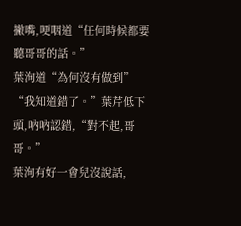撇嘴,哽咽道“任何時候都要聽哥哥的話。”
葉洵道“為何沒有做到”
“我知道錯了。”葉芹低下頭,吶吶認錯,“對不起,哥哥。”
葉洵有好一會兒沒說話,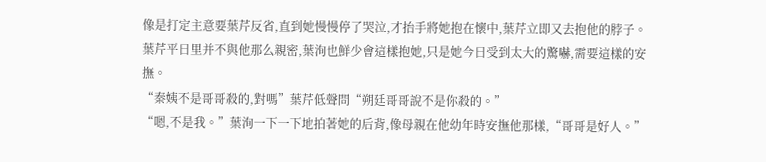像是打定主意要葉芹反省,直到她慢慢停了哭泣,才抬手將她抱在懷中,葉芹立即又去抱他的脖子。
葉芹平日里并不與他那么親密,葉洵也鮮少會這樣抱她,只是她今日受到太大的驚嚇,需要這樣的安撫。
“秦姨不是哥哥殺的,對嗎”葉芹低聲問“朔廷哥哥說不是你殺的。”
“嗯,不是我。”葉洵一下一下地拍著她的后背,像母親在他幼年時安撫他那樣,“哥哥是好人。”